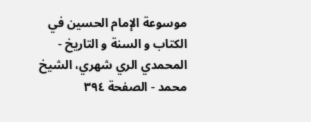موسوعة الإمام الحسين في الكتاب و السنة و التاريخ - المحمدي الري شهري، الشيخ محمد - الصفحة ٣٩٤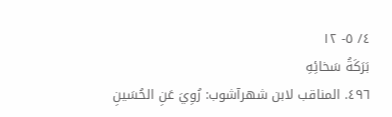٤/ ٥- ١٢
بَرَكَةُ سَخائِهِ
٤٩٦. المناقب لابن شهرآشوب: رُوِيَ عَنِ الحُسَينِ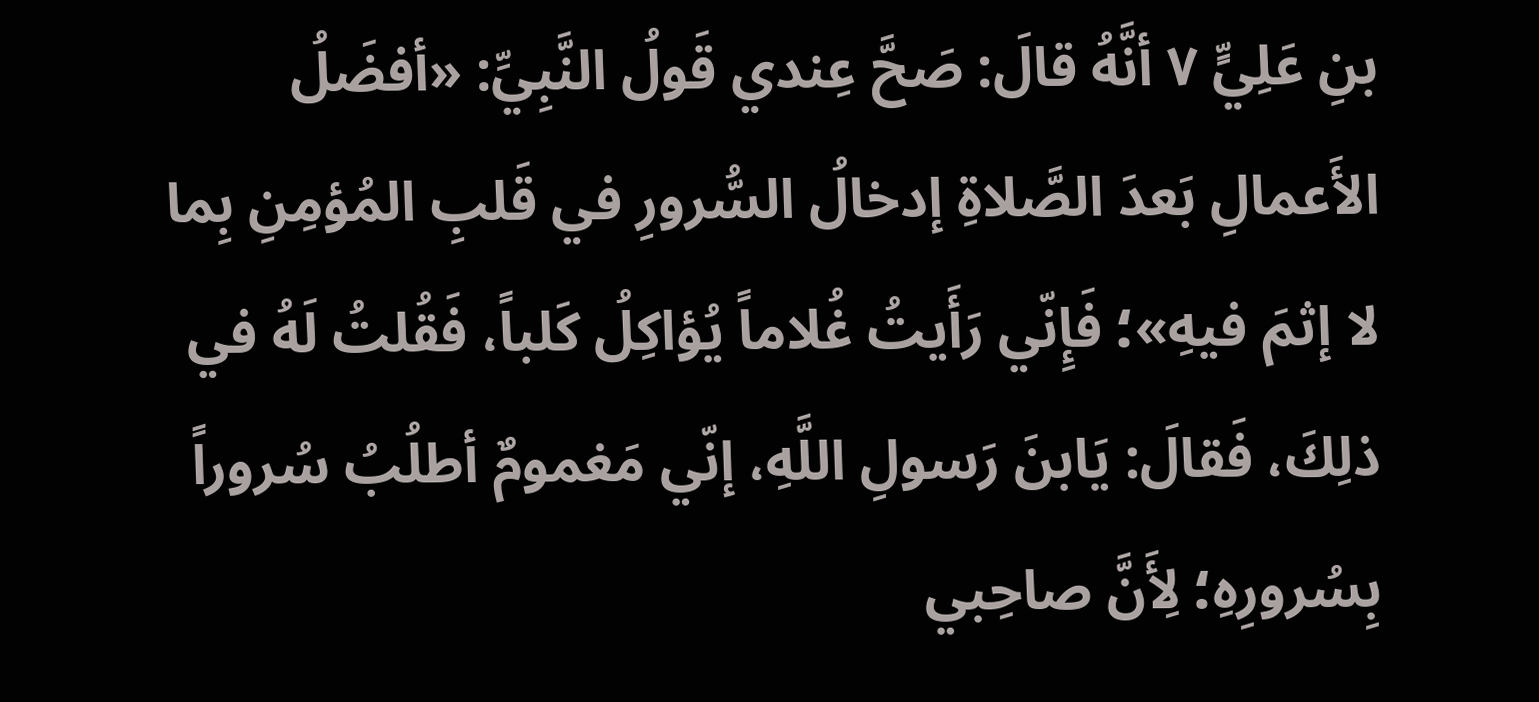بنِ عَلِيٍّ ٧ أنَّهُ قالَ: صَحَّ عِندي قَولُ النَّبِيِّ: «أفضَلُ الأَعمالِ بَعدَ الصَّلاةِ إدخالُ السُّرورِ في قَلبِ المُؤمِنِ بِما لا إثمَ فيهِ»؛ فَإِنّي رَأَيتُ غُلاماً يُؤاكِلُ كَلباً، فَقُلتُ لَهُ في ذلِكَ، فَقالَ: يَابنَ رَسولِ اللَّهِ، إنّي مَغمومٌ أطلُبُ سُروراً بِسُرورِهِ؛ لِأَنَّ صاحِبي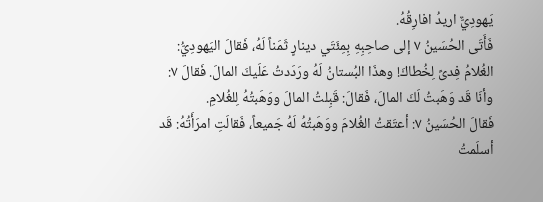يَهودِيٌّ اريدُ افارِقُهُ.
فَأَتَى الحُسَينُ ٧ إلى صاحِبِهِ بِمِئَتَي دينارٍ ثَمَناً لَهُ، فَقالَ اليَهودِيُّ: الغُلامُ فِدىً لِخُطاكَ! وهذَا البُستانُ لَهُ ورَدَدتُ عَلَيكَ المالَ. فَقالَ ٧: وأنَا قَد وَهَبتُ لَكَ المالَ، فَقالَ: قَبِلتُ المالَ ووَهَبتُهُ لِلغُلامِ.
فَقالَ الحُسَينُ ٧: أعتَقتُ الغُلامَ ووَهَبتُهُ لَهُ جَميعاً، فَقالَتِ امرَأَتُهُ: قَد أسلَمتُ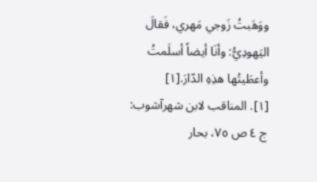ووَهَبتُ زَوجي مَهري، فَقالَ اليَهودِيُّ: وأنَا أيضاً أسلَمتُ وأعطَيتُها هذِهِ الدّارَ.[١]
[١]. المناقب لابن شهرآشوب: ج ٤ ص ٧٥، بحار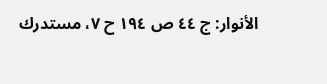الأنوار: ج ٤٤ ص ١٩٤ ح ٧، مستدرك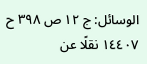الوسائل: ج ١٢ ص ٣٩٨ ح ١٤٤٠٧ نقلًا عن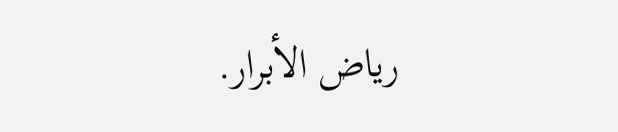رياض الأبرار.